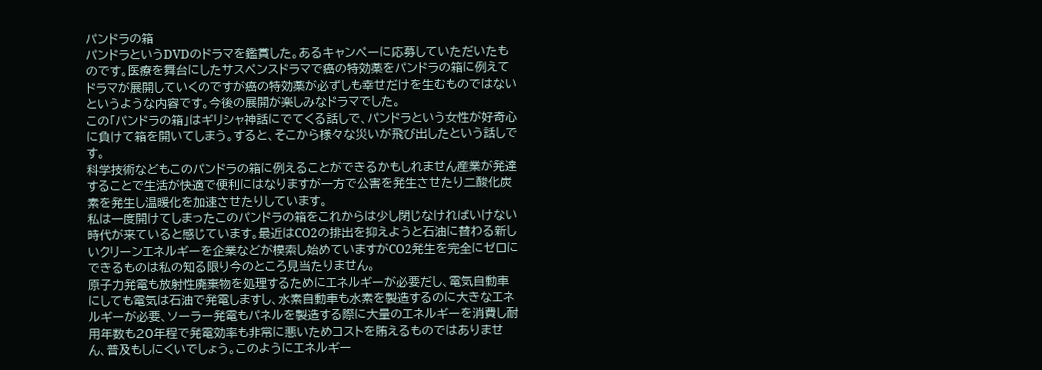パンドラの箱
パンドラというDVDのドラマを鑑賞した。あるキャンペーに応募していただいたものです。医療を舞台にしたサスペンスドラマで癌の特効薬をパンドラの箱に例えてドラマが展開していくのですが癌の特効薬が必ずしも幸せだけを生むものではないというような内容です。今後の展開が楽しみなドラマでした。
この「パンドラの箱」はギリシャ神話にでてくる話しで、パンドラという女性が好奇心に負けて箱を開いてしまう。すると、そこから様々な災いが飛び出したという話しです。
科学技術などもこのパンドラの箱に例えることができるかもしれません産業が発達することで生活が快適で便利にはなりますが一方で公害を発生させたり二酸化炭素を発生し温暖化を加速させたりしています。
私は一度開けてしまったこのパンドラの箱をこれからは少し閉じなければいけない時代が来ていると感じています。最近はCO2の排出を抑えようと石油に替わる新しいクリーンエネルギーを企業などが模索し始めていますがCO2発生を完全にゼロにできるものは私の知る限り今のところ見当たりません。
原子力発電も放射性廃棄物を処理するためにエネルギーが必要だし、電気自動車にしても電気は石油で発電しますし、水素自動車も水素を製造するのに大きなエネルギーが必要、ソーラー発電もパネルを製造する際に大量のエネルギーを消費し耐用年数も20年程で発電効率も非常に悪いためコストを賄えるものではありません、普及もしにくいでしょう。このようにエネルギー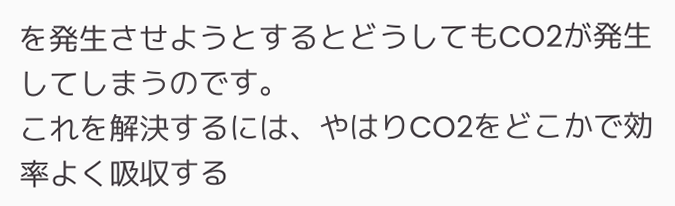を発生させようとするとどうしてもCO2が発生してしまうのです。
これを解決するには、やはりCO2をどこかで効率よく吸収する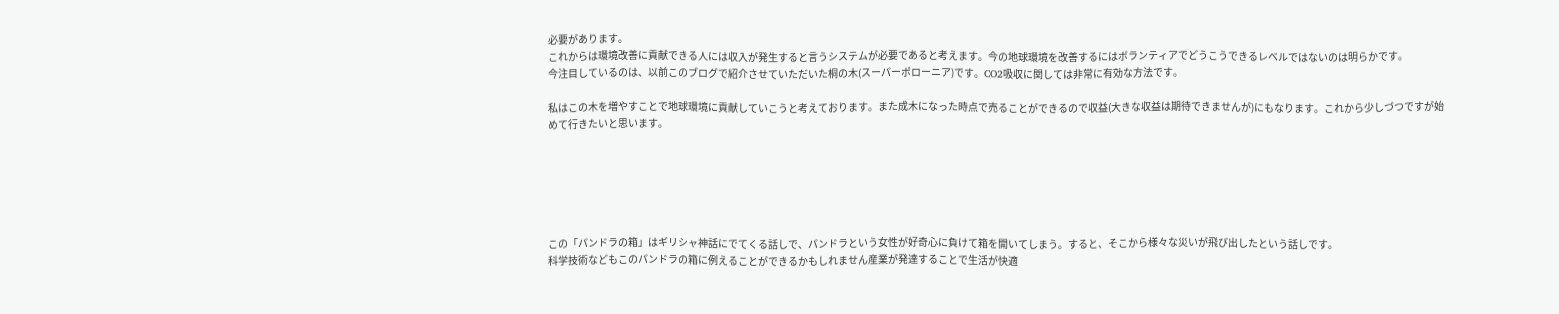必要があります。
これからは環境改善に貢献できる人には収入が発生すると言うシステムが必要であると考えます。今の地球環境を改善するにはボランティアでどうこうできるレベルではないのは明らかです。
今注目しているのは、以前このブログで紹介させていただいた桐の木(スーパーポローニア)です。CO2吸収に関しては非常に有効な方法です。

私はこの木を増やすことで地球環境に貢献していこうと考えております。また成木になった時点で売ることができるので収益(大きな収益は期待できませんが)にもなります。これから少しづつですが始めて行きたいと思います。






この「パンドラの箱」はギリシャ神話にでてくる話しで、パンドラという女性が好奇心に負けて箱を開いてしまう。すると、そこから様々な災いが飛び出したという話しです。
科学技術などもこのパンドラの箱に例えることができるかもしれません産業が発達することで生活が快適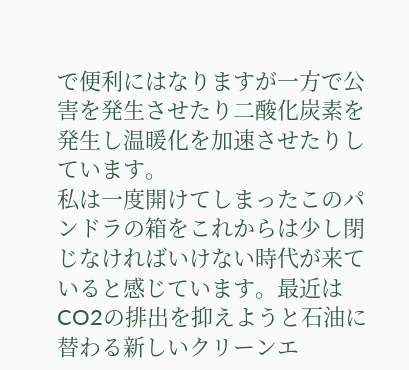で便利にはなりますが一方で公害を発生させたり二酸化炭素を発生し温暖化を加速させたりしています。
私は一度開けてしまったこのパンドラの箱をこれからは少し閉じなければいけない時代が来ていると感じています。最近はCO2の排出を抑えようと石油に替わる新しいクリーンエ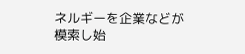ネルギーを企業などが模索し始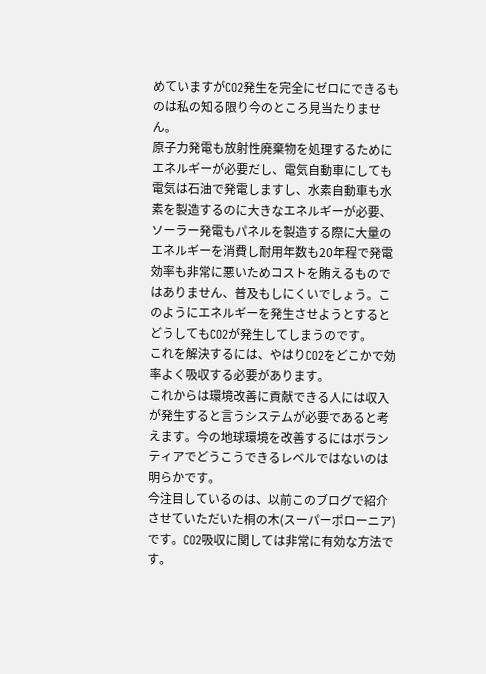めていますがCO2発生を完全にゼロにできるものは私の知る限り今のところ見当たりません。
原子力発電も放射性廃棄物を処理するためにエネルギーが必要だし、電気自動車にしても電気は石油で発電しますし、水素自動車も水素を製造するのに大きなエネルギーが必要、ソーラー発電もパネルを製造する際に大量のエネルギーを消費し耐用年数も20年程で発電効率も非常に悪いためコストを賄えるものではありません、普及もしにくいでしょう。このようにエネルギーを発生させようとするとどうしてもCO2が発生してしまうのです。
これを解決するには、やはりCO2をどこかで効率よく吸収する必要があります。
これからは環境改善に貢献できる人には収入が発生すると言うシステムが必要であると考えます。今の地球環境を改善するにはボランティアでどうこうできるレベルではないのは明らかです。
今注目しているのは、以前このブログで紹介させていただいた桐の木(スーパーポローニア)です。CO2吸収に関しては非常に有効な方法です。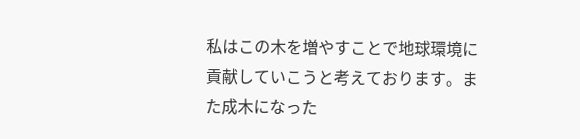私はこの木を増やすことで地球環境に貢献していこうと考えております。また成木になった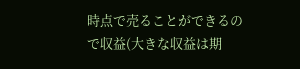時点で売ることができるので収益(大きな収益は期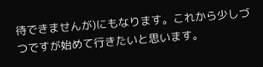待できませんが)にもなります。これから少しづつですが始めて行きたいと思います。